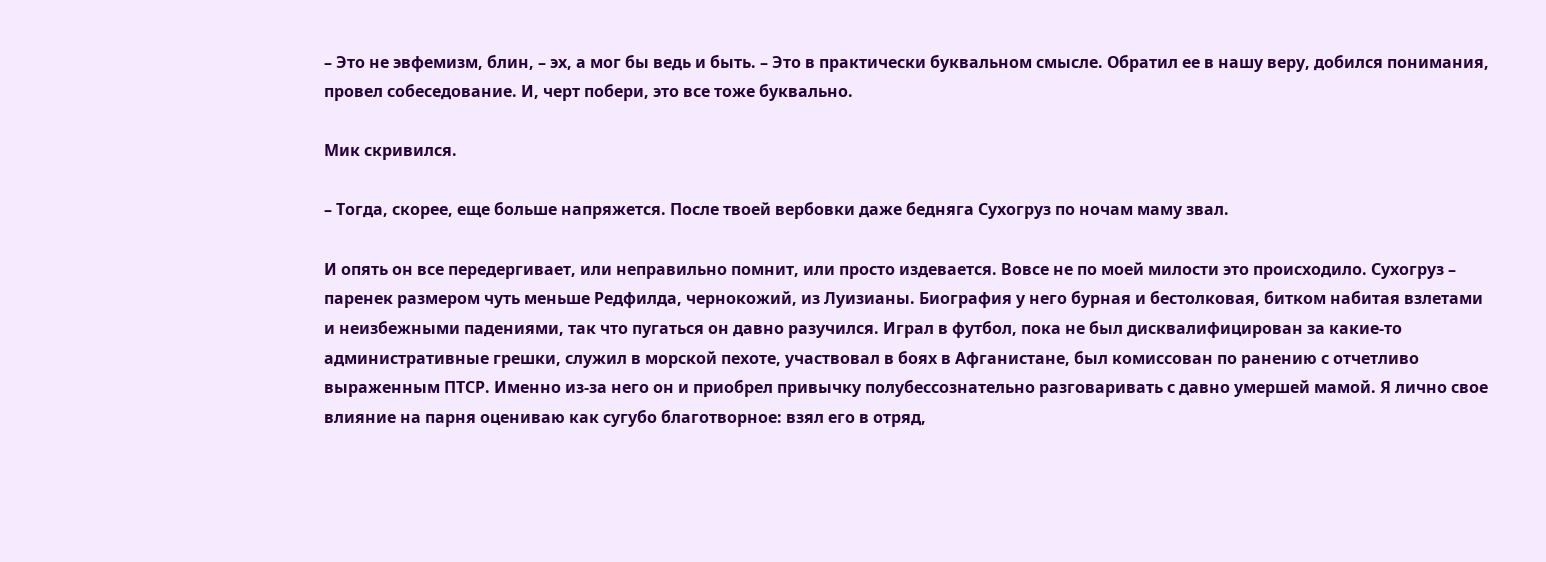– Это не эвфемизм, блин, – эх, а мог бы ведь и быть. – Это в практически буквальном смысле. Обратил ее в нашу веру, добился понимания, провел собеседование. И, черт побери, это все тоже буквально.

Мик скривился.

– Тогда, скорее, еще больше напряжется. После твоей вербовки даже бедняга Сухогруз по ночам маму звал.

И опять он все передергивает, или неправильно помнит, или просто издевается. Вовсе не по моей милости это происходило. Сухогруз – паренек размером чуть меньше Редфилда, чернокожий, из Луизианы. Биография у него бурная и бестолковая, битком набитая взлетами и неизбежными падениями, так что пугаться он давно разучился. Играл в футбол, пока не был дисквалифицирован за какие-то административные грешки, служил в морской пехоте, участвовал в боях в Афганистане, был комиссован по ранению с отчетливо выраженным ПТСР. Именно из-за него он и приобрел привычку полубессознательно разговаривать с давно умершей мамой. Я лично свое влияние на парня оцениваю как сугубо благотворное: взял его в отряд,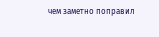чем заметно поправил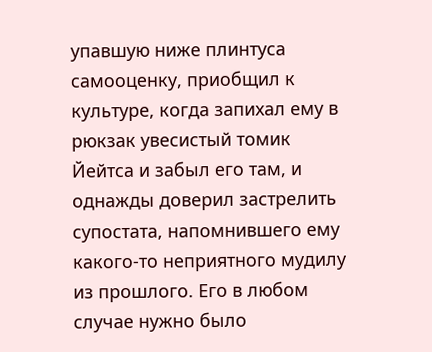упавшую ниже плинтуса самооценку, приобщил к культуре, когда запихал ему в рюкзак увесистый томик Йейтса и забыл его там, и однажды доверил застрелить супостата, напомнившего ему какого-то неприятного мудилу из прошлого. Его в любом случае нужно было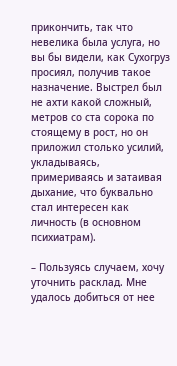прикончить, так что невелика была услуга, но вы бы видели, как Сухогруз просиял, получив такое назначение. Выстрел был не ахти какой сложный, метров со ста сорока по стоящему в рост, но он приложил столько усилий, укладываясь, примериваясь и затаивая дыхание, что буквально стал интересен как личность (в основном психиатрам).

– Пользуясь случаем, хочу уточнить расклад. Мне удалось добиться от нее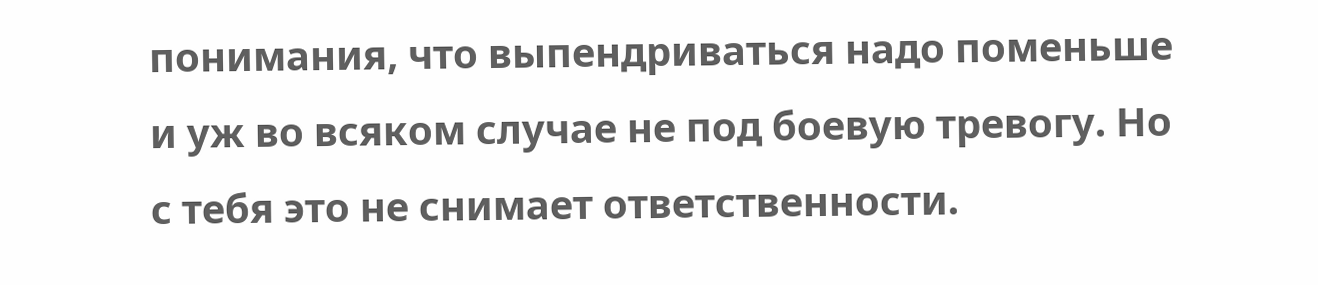понимания, что выпендриваться надо поменьше и уж во всяком случае не под боевую тревогу. Но с тебя это не снимает ответственности.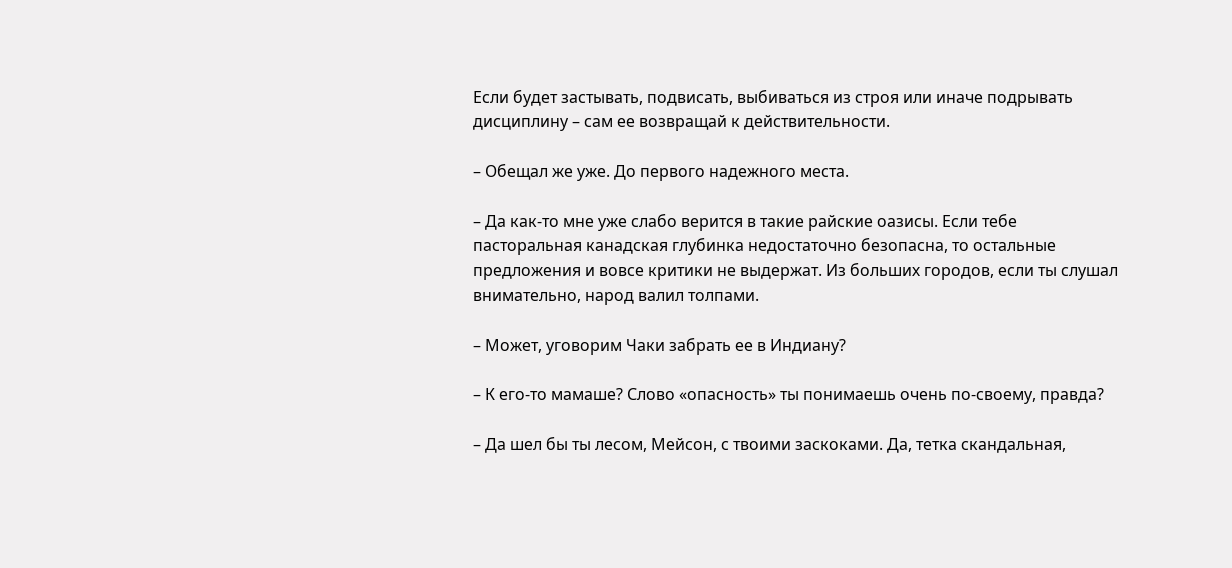Если будет застывать, подвисать, выбиваться из строя или иначе подрывать дисциплину – сам ее возвращай к действительности.

– Обещал же уже. До первого надежного места.

– Да как-то мне уже слабо верится в такие райские оазисы. Если тебе пасторальная канадская глубинка недостаточно безопасна, то остальные предложения и вовсе критики не выдержат. Из больших городов, если ты слушал внимательно, народ валил толпами.

– Может, уговорим Чаки забрать ее в Индиану?

– К его-то мамаше? Слово «опасность» ты понимаешь очень по-своему, правда?

– Да шел бы ты лесом, Мейсон, с твоими заскоками. Да, тетка скандальная,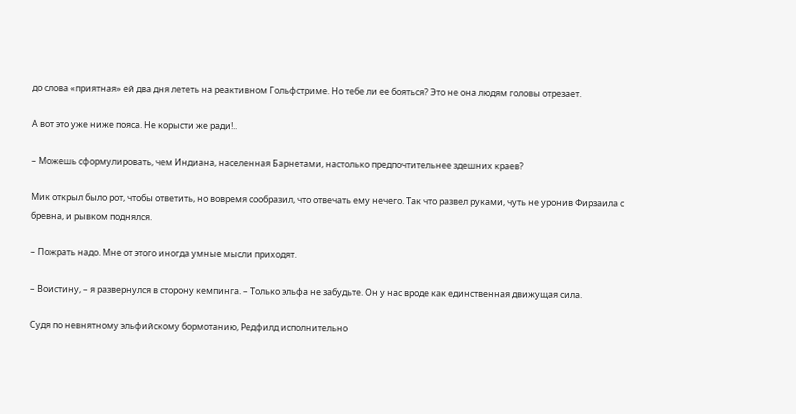до слова «приятная» ей два дня лететь на реактивном Гольфстриме. Но тебе ли ее бояться? Это не она людям головы отрезает.

А вот это уже ниже пояса. Не корысти же ради!..

– Можешь сформулировать, чем Индиана, населенная Барнетами, настолько предпочтительнее здешних краев?

Мик открыл было рот, чтобы ответить, но вовремя сообразил, что отвечать ему нечего. Так что развел руками, чуть не уронив Фирзаила с бревна, и рывком поднялся.

– Пожрать надо. Мне от этого иногда умные мысли приходят.

– Воистину, – я развернулся в сторону кемпинга. – Только эльфа не забудьте. Он у нас вроде как единственная движущая сила.

Судя по невнятному эльфийскому бормотанию, Редфилд исполнительно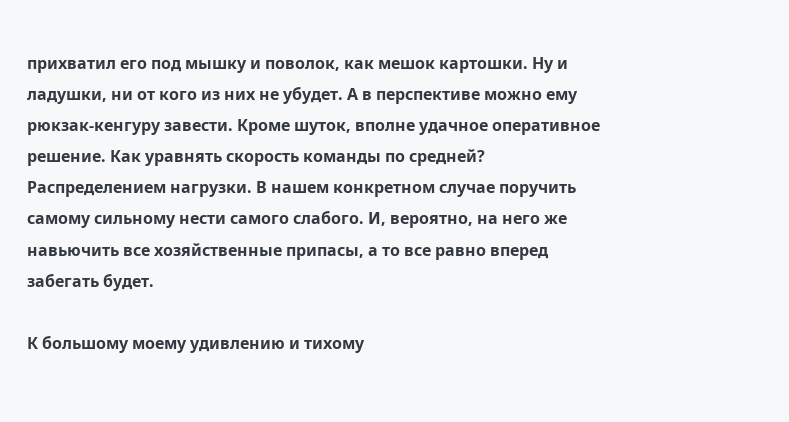прихватил его под мышку и поволок, как мешок картошки. Ну и ладушки, ни от кого из них не убудет. А в перспективе можно ему рюкзак-кенгуру завести. Кроме шуток, вполне удачное оперативное решение. Как уравнять скорость команды по средней? Распределением нагрузки. В нашем конкретном случае поручить самому сильному нести самого слабого. И, вероятно, на него же навьючить все хозяйственные припасы, а то все равно вперед забегать будет.

К большому моему удивлению и тихому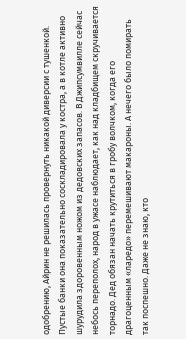одобрению, Айрин не решилась провернуть никакой диверсии с тушенкой. Пустые банки она показательно соскладировала у костра, а в котле активно шурудила здоровенным ножом из дедовских запасов. В Джипсумвилле сейчас небось переполох, народ в ужасе наблюдает, как над кладбищем скручивается торнадо. Дед обязан начать крутиться в гробу волчком, когда его драгоценным «ларедо» перемешивают макароны. А нечего было помирать так поспешно. Даже не знаю, кто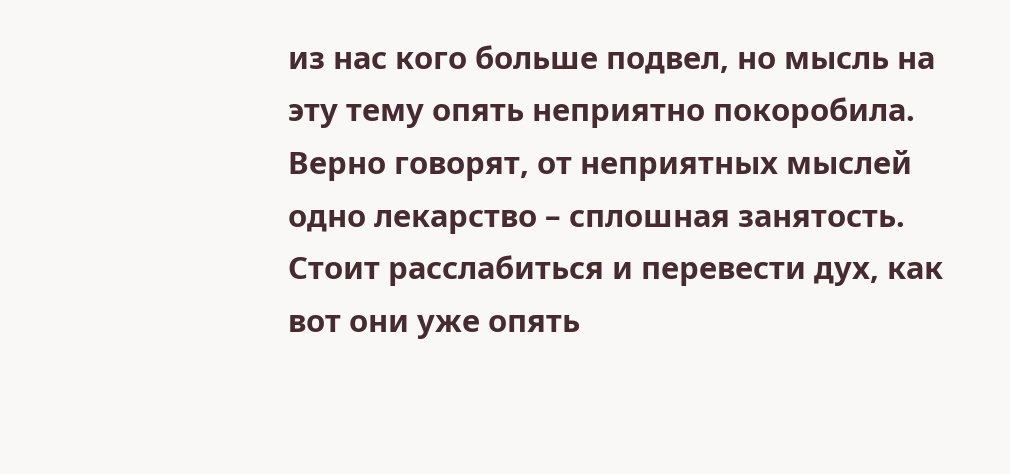из нас кого больше подвел, но мысль на эту тему опять неприятно покоробила. Верно говорят, от неприятных мыслей одно лекарство – сплошная занятость. Стоит расслабиться и перевести дух, как вот они уже опять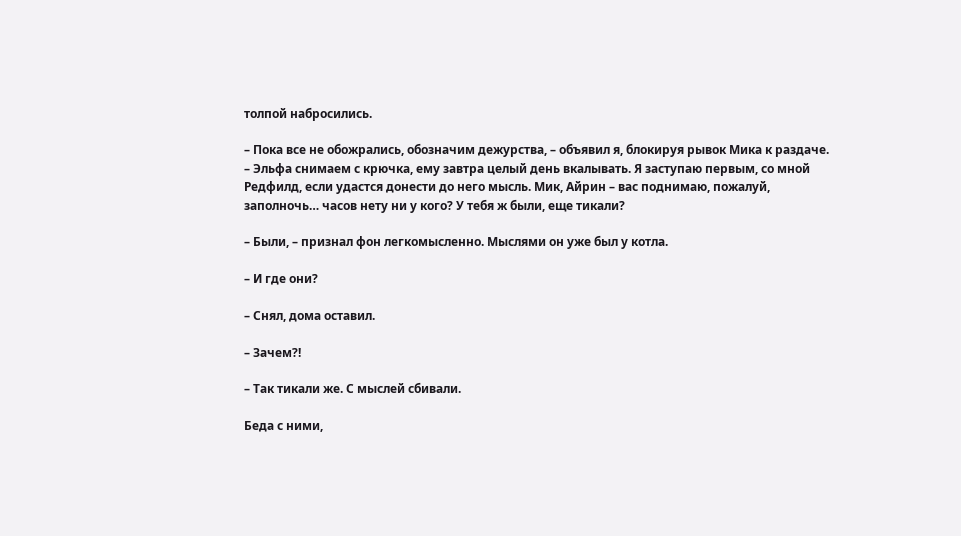толпой набросились.

– Пока все не обожрались, обозначим дежурства, – объявил я, блокируя рывок Мика к раздаче. – Эльфа снимаем с крючка, ему завтра целый день вкалывать. Я заступаю первым, со мной Редфилд, если удастся донести до него мысль. Мик, Айрин – вас поднимаю, пожалуй, заполночь… часов нету ни у кого? У тебя ж были, еще тикали?

– Были, – признал фон легкомысленно. Мыслями он уже был у котла.

– И где они?

– Снял, дома оставил.

– Зачем?!

– Так тикали же. С мыслей сбивали.

Беда с ними,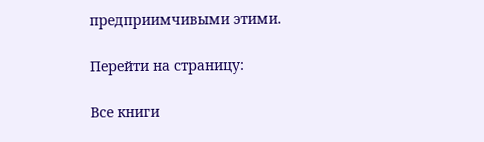предприимчивыми этими.

Перейти на страницу:

Все книги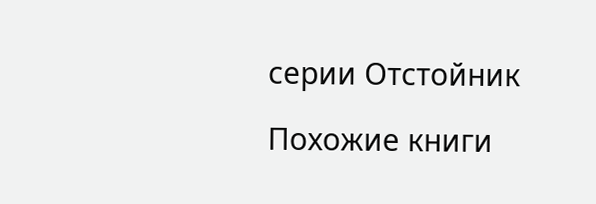серии Отстойник

Похожие книги